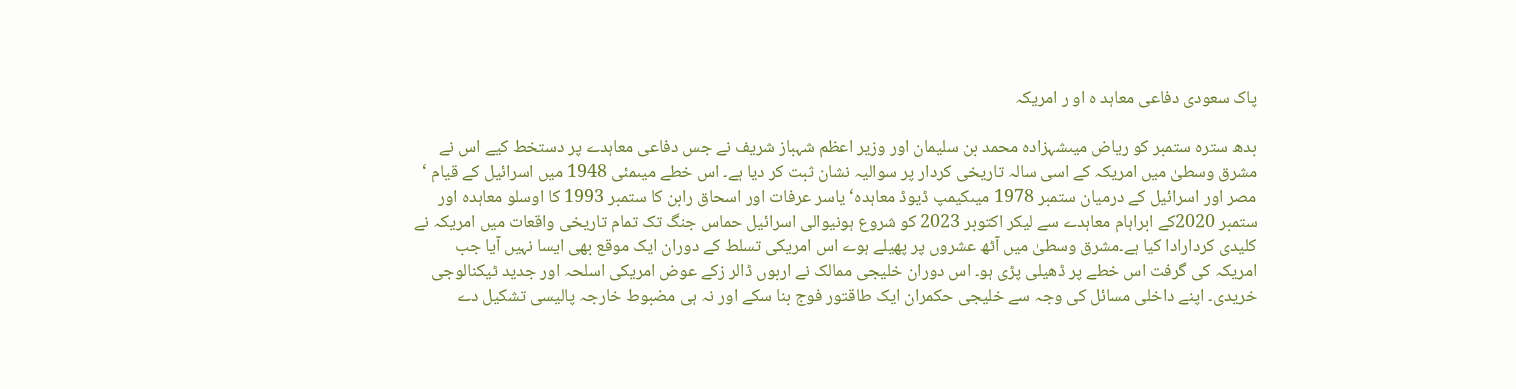پاک سعودی دفاعی معاہد ہ او ر امریکہ

بدھ سترہ ستمبر کو ریاض میںشہزادہ محمد بن سلیمان اور وزیر اعظم شہباز شریف نے جس دفاعی معاہدے پر دستخط کیے اس نے مشرق وسطیٰ میں امریکہ کے اسی سالہ تاریخی کردار پر سوالیہ نشان ثبت کر دیا ہے۔ اس خطے میںمئی 1948 میں اسرائیل کے قیام ‘ مصر اور اسرائیل کے درمیان ستمبر 1978 میںکیمپ ڈیوڈ معاہدہ‘ یاسر عرفات اور اسحاق رابن کا ستمبر 1993 کا اوسلو معاہدہ اور ستمبر 2020کے ابراہام معاہدے سے لیکر اکتوبر 2023 کو شروع ہونیوالی اسرائیل حماس جنگ تک تمام تاریخی واقعات میں امریکہ نے کلیدی کردارادا کیا ہے۔مشرق وسطیٰ میں آٹھ عشروں پر پھیلے ہوے اس امریکی تسلط کے دوران ایک موقع بھی ایسا نہیں آیا جب امریکہ کی گرفت اس خطے پر ڈھیلی پڑی ہو۔ اس دوران خلیجی ممالک نے اربوں ڈالر زکے عوض امریکی اسلحہ اور جدید ٹیکنالوجی خریدی۔ اپنے داخلی مسائل کی وجہ سے خلیجی حکمران ایک طاقتور فوج بنا سکے اور نہ ہی مضبوط خارجہ پالیسی تشکیل دے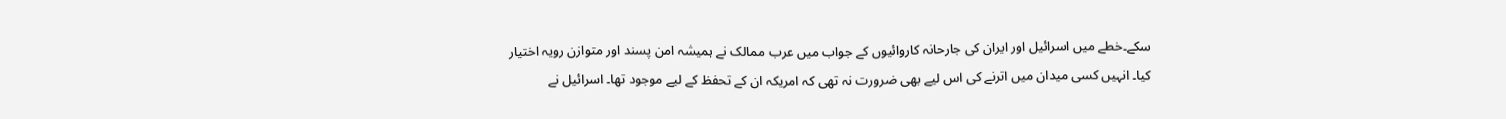سکے۔خطے میں اسرائیل اور ایران کی جارحانہ کاروائیوں کے جواب میں عرب ممالک نے ہمیشہ امن پسند اور متوازن رویہ اختیار کیا۔ انہیں کسی میدان میں اترنے کی اس لیے بھی ضرورت نہ تھی کہ امریکہ ان کے تحفظ کے لیے موجود تھا۔ اسرائیل نے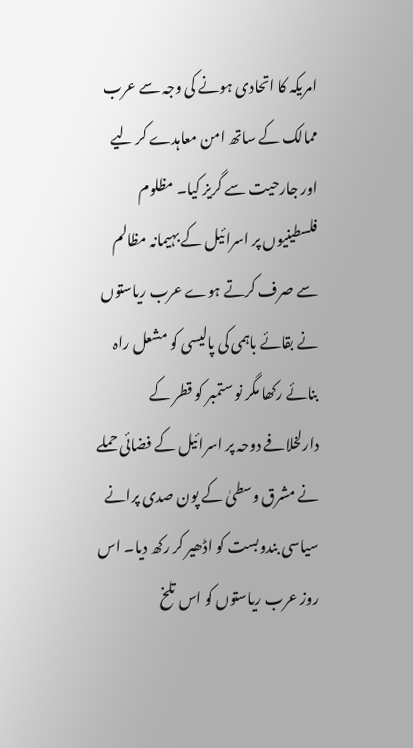امریکہ کا اتحادی ہونے کی وجہ سے عرب ممالک کے ساتھ امن معاہدے کر لیے اور جارحیت سے گریز کیا۔ مظلوم فلسطینیوں پر اسرائیل کے بہیمانہ مظالم سے صرف کرتے ہوے عرب ریاستوں نے بقائے باہمی کی پالیسی کو مشعل راہ بنائے رکھا مگر نو ستمبر کو قطر کے دارلخلافے دوحہ پر اسرائیل کے فضائی حملے نے مشرق وسطیٰ کے پون صدی پرانے سیاسی بندوبست کو اڈھیر کر رکھ دیا۔ اس روز عرب ریاستوں کو اس تلخ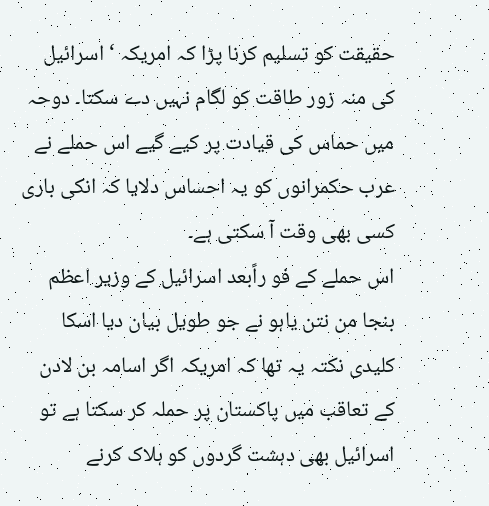حقیقت کو تسلیم کرنا پڑا کہ امریکہ ‘ اسرائیل کی منہ زور طاقت کو لگام نہیں دے سکتا۔ دوحہ میں حماس کی قیادت پر کیے گیے اس حملے نے عرب حکمرانوں کو یہ احساس دلایا کہ انکی باری کسی بھی وقت آ سکتی ہے۔
اس حملے کے فو راًبعد اسرائیل کے وزیر اعظم بنجا من نتن یاہو نے جو طویل بیان دیا اسکا کلیدی نکتہ یہ تھا کہ امریکہ اگر اسامہ بن لادن کے تعاقب میں پاکستان پر حملہ کر سکتا ہے تو اسرائیل بھی دہشت گردوں کو ہلاک کرنے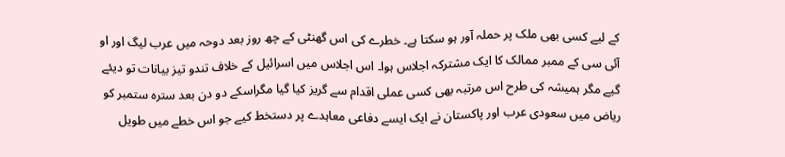کے لیے کسی بھی ملک پر حملہ آور ہو سکتا ہے۔ خطرے کی اس گھنٹی کے چھ روز بعد دوحہ میں عرب لیگ اور او آئی سی کے ممبر ممالک کا ایک مشترکہ اجلاس ہوا۔ اس اجلاس میں اسرائیل کے خلاف تندو تیز بیانات تو دیئے گیے مگر ہمیشہ کی طرح اس مرتبہ بھی کسی عملی اقدام سے گریز کیا گیا مگراسکے دو دن بعد سترہ ستمبر کو ریاض میں سعودی عرب اور پاکستان نے ایک ایسے دفاعی معاہدے پر دستخط کیے جو اس خطے میں طویل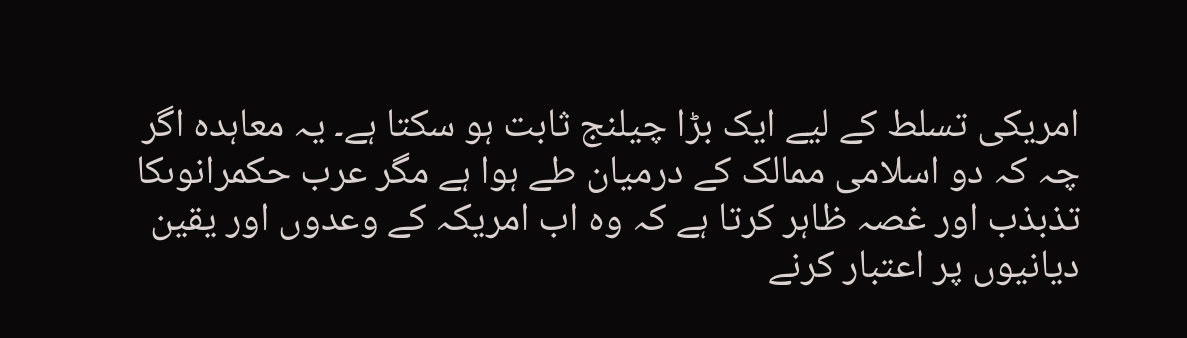امریکی تسلط کے لیے ایک بڑا چیلنج ثابت ہو سکتا ہے۔ یہ معاہدہ اگر چہ کہ دو اسلامی ممالک کے درمیان طے ہوا ہے مگر عرب حکمرانوںکا تذبذب اور غصہ ظاہر کرتا ہے کہ وہ اب امریکہ کے وعدوں اور یقین دیانیوں پر اعتبار کرنے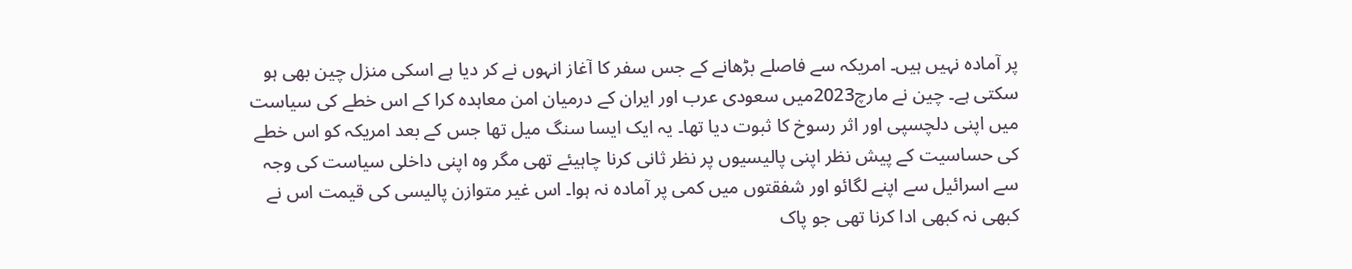پر آمادہ نہیں ہیں۔ امریکہ سے فاصلے بڑھانے کے جس سفر کا آغاز انہوں نے کر دیا ہے اسکی منزل چین بھی ہو سکتی ہے۔ چین نے مارچ2023میں سعودی عرب اور ایران کے درمیان امن معاہدہ کرا کے اس خطے کی سیاست میں اپنی دلچسپی اور اثر رسوخ کا ثبوت دیا تھا۔ یہ ایک ایسا سنگ میل تھا جس کے بعد امریکہ کو اس خطے کی حساسیت کے پیش نظر اپنی پالیسیوں پر نظر ثانی کرنا چاہیئے تھی مگر وہ اپنی داخلی سیاست کی وجہ سے اسرائیل سے اپنے لگائو اور شفقتوں میں کمی پر آمادہ نہ ہوا۔ اس غیر متوازن پالیسی کی قیمت اس نے کبھی نہ کبھی ادا کرنا تھی جو پاک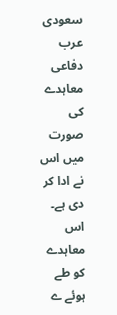سعودی عرب دفاعی معاہدے کی صورت میں اس نے ادا کر دی ہے۔
اس معاہدے کو طے ہوئے ے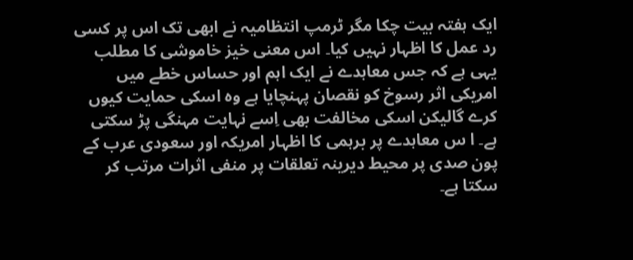ایک ہفتہ بیت چکا مگر ٹرمپ انتظامیہ نے ابھی تک اس پر کسی رد عمل کا اظہار نہیں کیا۔ اس معنی خیز خاموشی کا مطلب یہی ہے کہ جس معاہدے نے ایک اہم اور حساس خطے میں امریکی اثر رسوخ کو نقصان پہنچایا ہے وہ اسکی حمایت کیوں کرے گالیکن اسکی مخالفت بھی اِسے نہایت مہنگی پڑ سکتی ہے۔ ا س معاہدے پر برہمی کا اظہار امریکہ اور سعودی عرب کے پون صدی پر محیط دیرینہ تعلقات پر منفی اثرات مرتب کر سکتا ہے۔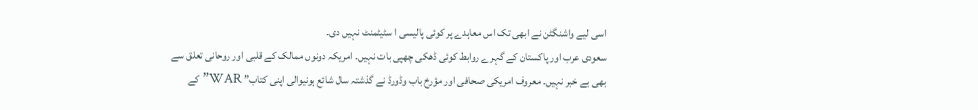اسی لیے واشنگٹن نے ابھی تک اس معاہدے پر کوئی پالیسی ا سٹیٹمنٹ نہیں دی۔
سعودی عرب اور پاکستان کے گہرے روابط کوئی ڈھکی چھپی بات نہیں۔ امریکہ دونوں ممالک کے قلبی اور روحانی تعلق سے بھی بے خبر نہیں۔ معروف امریکی صحافی اور مؤرخ باب وڈورڈ نے گذشتہ سال شائع ہونیوالی اپنی کتاب” WAR” کے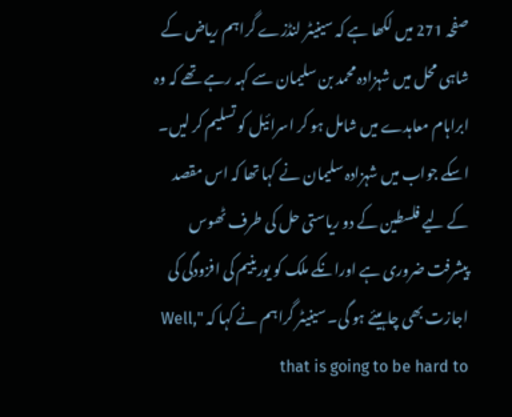صفحہ 271 میں لکھا ہے کہ سینیٹر لنڈزے گراہم ریاض کے شاہی محل میں شہزادہ محمد بن سلیمان سے کہہ رہے تھے کہ وہ ابراہام معاہدے میں شامل ہو کر اسرائیل کو تسلیم کر لیں۔ اسکے جواب میں شہزادہ سلیمان نے کہا تھا کہ اس مقصد کے لیے فلسطین کے دو ریاستی حل کی طرف ٹھوس پیشرفت ضروری ہے اورانکے ملک کو یورینیم کی افزودگی کی اجازت بھی چاہیئے ہو گی۔ سینیٹر گراہم نے کہا کہ "Well, that is going to be hard to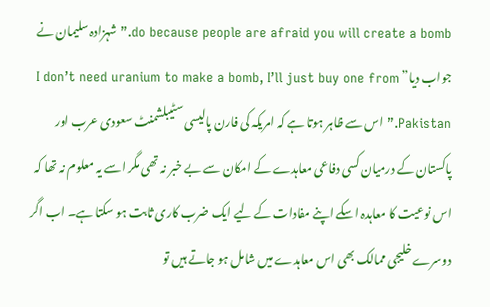do because people are afraid you will create a bomb.” شہزادہ سلیمان نے جواب دیا” I don’t need uranium to make a bomb, I’ll just buy one from Pakistan.” اس سے ظاہر ہوتا ہے کہ امریکہ کی فارن پالیسی سٹیبلشمنٹ سعودی عرب اور پاکستان کے درمیان کسی دفاعی معاہدے کے امکان سے بے خبر نہ تھی مگر اسے یہ معلوم نہ تھا کہ اس نوعیت کا معاہدہ اسکے اپنے مفادات کے لیے ایک ضرب کاری ثابت ہو سکتا ہے۔ اب اگر دوسرے خلیجی ممالک بھی اس معاہدے میں شامل ہو جاتے ہیں تو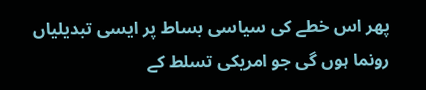پھر اس خطے کی سیاسی بساط پر ایسی تبدیلیاں رونما ہوں گی جو امریکی تسلط کے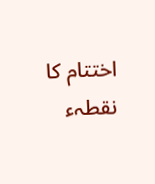اختتام کا نقطہء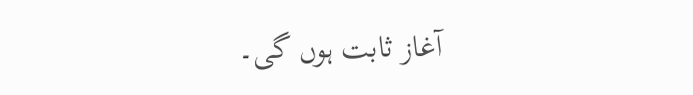آغاز ثابت ہوں گی۔